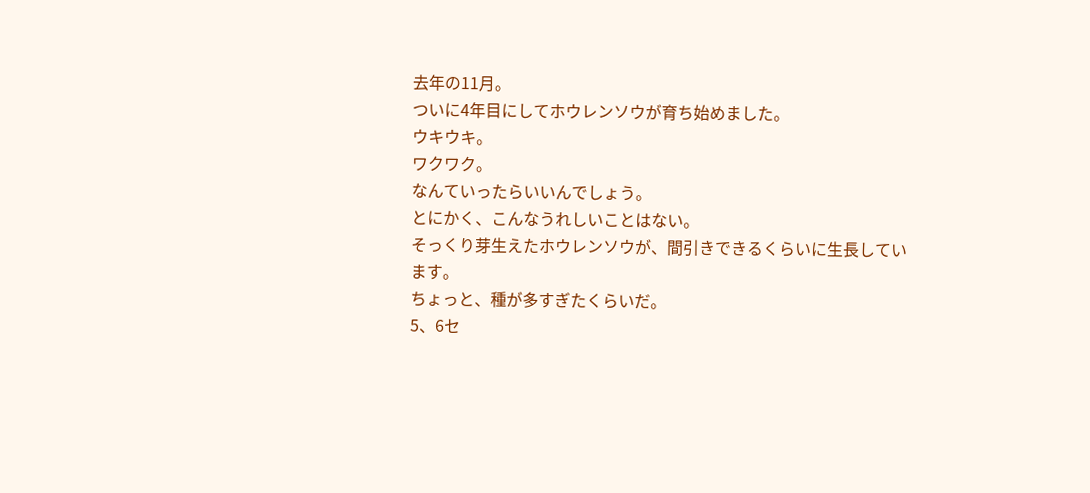去年の11月。
ついに4年目にしてホウレンソウが育ち始めました。
ウキウキ。
ワクワク。
なんていったらいいんでしょう。
とにかく、こんなうれしいことはない。
そっくり芽生えたホウレンソウが、間引きできるくらいに生長しています。
ちょっと、種が多すぎたくらいだ。
5、6セ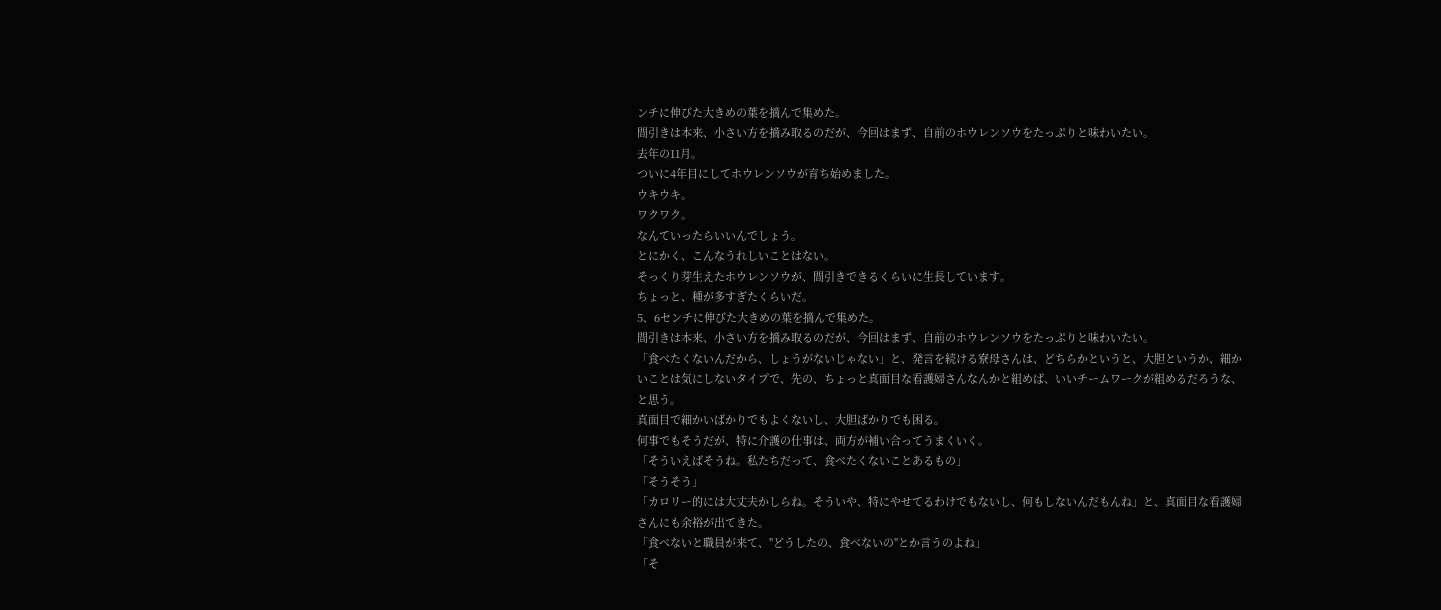ンチに伸びた大きめの葉を摘んで集めた。
間引きは本来、小さい方を摘み取るのだが、今回はまず、自前のホウレンソウをたっぷりと味わいたい。
去年の11月。
ついに4年目にしてホウレンソウが育ち始めました。
ウキウキ。
ワクワク。
なんていったらいいんでしょう。
とにかく、こんなうれしいことはない。
そっくり芽生えたホウレンソウが、間引きできるくらいに生長しています。
ちょっと、種が多すぎたくらいだ。
5、6センチに伸びた大きめの葉を摘んで集めた。
間引きは本来、小さい方を摘み取るのだが、今回はまず、自前のホウレンソウをたっぷりと味わいたい。
「食べたくないんだから、しょうがないじゃない」と、発言を続ける寮母さんは、どちらかというと、大胆というか、細かいことは気にしないタイプで、先の、ちょっと真面目な看護婦さんなんかと組めば、いいチームワークが組めるだろうな、と思う。
真面目で細かいばかりでもよくないし、大胆ばかりでも困る。
何事でもそうだが、特に介護の仕事は、両方が補い合ってうまくいく。
「そういえばそうね。私たちだって、食べたくないことあるもの」
「そうそう」
「カロリー的には大丈夫かしらね。そういや、特にやせてるわけでもないし、何もしないんだもんね」と、真面目な看護婦さんにも余裕が出てきた。
「食べないと職員が来て、"どうしたの、食べないの"とか言うのよね」
「そ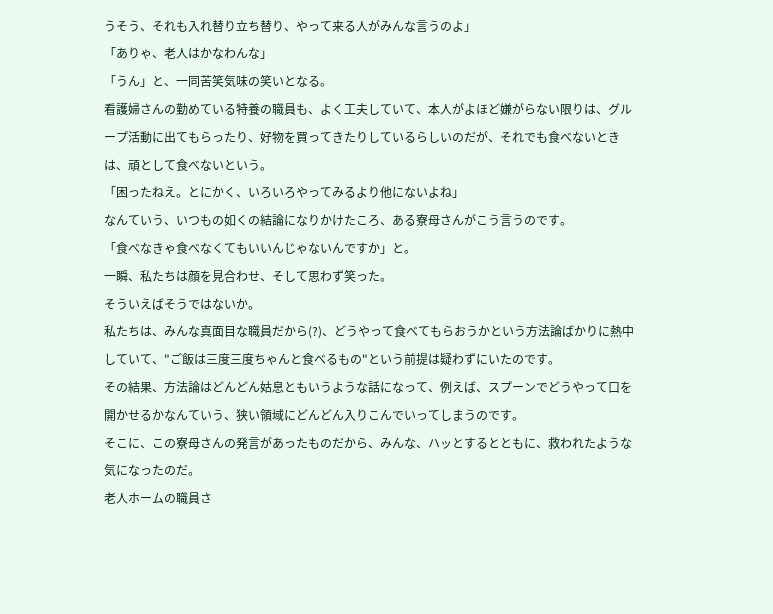うそう、それも入れ替り立ち替り、やって来る人がみんな言うのよ」
「ありゃ、老人はかなわんな」
「うん」と、一同苦笑気味の笑いとなる。
看護婦さんの勤めている特養の職員も、よく工夫していて、本人がよほど嫌がらない限りは、グループ活動に出てもらったり、好物を買ってきたりしているらしいのだが、それでも食べないときは、頑として食べないという。
「困ったねえ。とにかく、いろいろやってみるより他にないよね」
なんていう、いつもの如くの結論になりかけたころ、ある寮母さんがこう言うのです。
「食べなきゃ食べなくてもいいんじゃないんですか」と。
一瞬、私たちは顔を見合わせ、そして思わず笑った。
そういえばそうではないか。
私たちは、みんな真面目な職員だから(?)、どうやって食べてもらおうかという方法論ばかりに熱中していて、"ご飯は三度三度ちゃんと食べるもの"という前提は疑わずにいたのです。
その結果、方法論はどんどん姑息ともいうような話になって、例えば、スプーンでどうやって口を開かせるかなんていう、狭い領域にどんどん入りこんでいってしまうのです。
そこに、この寮母さんの発言があったものだから、みんな、ハッとするとともに、救われたような気になったのだ。
老人ホームの職員さ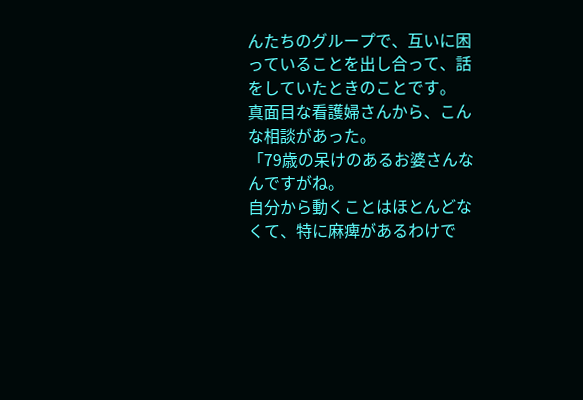んたちのグループで、互いに困っていることを出し合って、話をしていたときのことです。
真面目な看護婦さんから、こんな相談があった。
「79歳の呆けのあるお婆さんなんですがね。
自分から動くことはほとんどなくて、特に麻痺があるわけで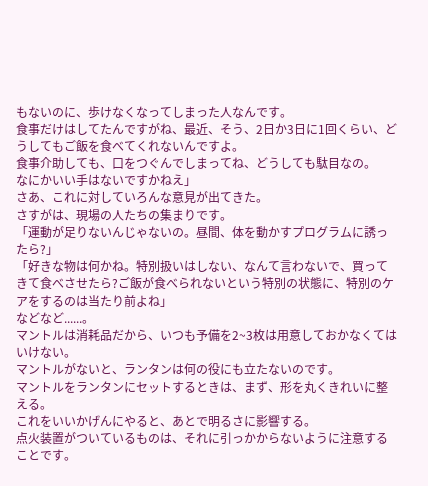もないのに、歩けなくなってしまった人なんです。
食事だけはしてたんですがね、最近、そう、2日か3日に1回くらい、どうしてもご飯を食べてくれないんですよ。
食事介助しても、口をつぐんでしまってね、どうしても駄目なの。
なにかいい手はないですかねえ」
さあ、これに対していろんな意見が出てきた。
さすがは、現場の人たちの集まりです。
「運動が足りないんじゃないの。昼間、体を動かすプログラムに誘ったら?」
「好きな物は何かね。特別扱いはしない、なんて言わないで、買ってきて食べさせたら?ご飯が食べられないという特別の状態に、特別のケアをするのは当たり前よね」
などなど......。
マントルは消耗品だから、いつも予備を2~3枚は用意しておかなくてはいけない。
マントルがないと、ランタンは何の役にも立たないのです。
マントルをランタンにセットするときは、まず、形を丸くきれいに整える。
これをいいかげんにやると、あとで明るさに影響する。
点火装置がついているものは、それに引っかからないように注意することです。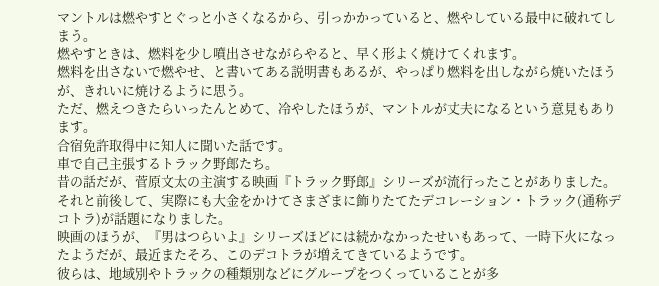マントルは燃やすとぐっと小さくなるから、引っかかっていると、燃やしている最中に破れてしまう。
燃やすときは、燃料を少し噴出させながらやると、早く形よく焼けてくれます。
燃料を出さないで燃やせ、と書いてある説明書もあるが、やっぱり燃料を出しながら焼いたほうが、きれいに焼けるように思う。
ただ、燃えつきたらいったんとめて、冷やしたほうが、マントルが丈夫になるという意見もあります。
合宿免許取得中に知人に聞いた話です。
車で自己主張するトラック野郎たち。
昔の話だが、菅原文太の主演する映画『トラック野郎』シリーズが流行ったことがありました。
それと前後して、実際にも大金をかけてさまざまに飾りたてたデコレーション・トラック(通称デコトラ)が話題になりました。
映画のほうが、『男はつらいよ』シリーズほどには続かなかったせいもあって、一時下火になったようだが、最近またそろ、このデコトラが増えてきているようです。
彼らは、地域別やトラックの種類別などにグループをつくっていることが多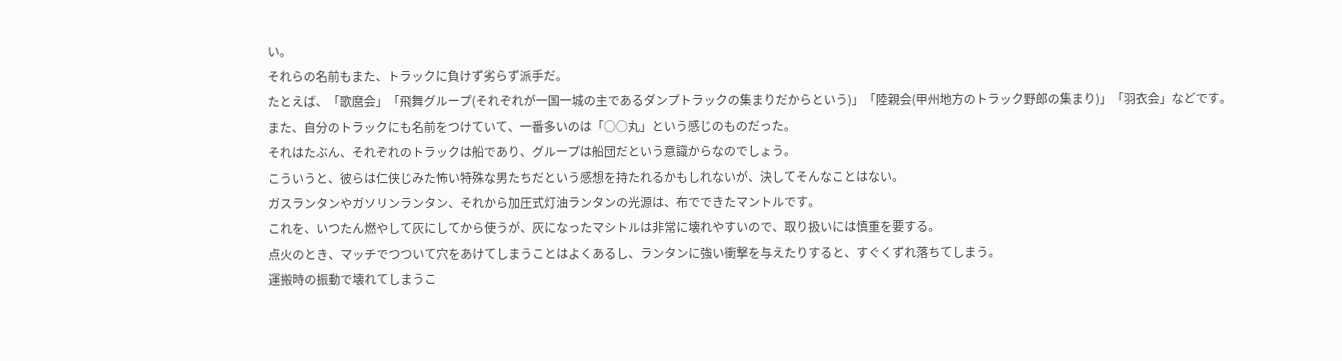い。
それらの名前もまた、トラックに負けず劣らず派手だ。
たとえば、「歌麿会」「飛舞グループ(それぞれが一国一城の主であるダンプトラックの集まりだからという)」「陸親会(甲州地方のトラック野郎の集まり)」「羽衣会」などです。
また、自分のトラックにも名前をつけていて、一番多いのは「○○丸」という感じのものだった。
それはたぶん、それぞれのトラックは船であり、グループは船団だという意識からなのでしょう。
こういうと、彼らは仁侠じみた怖い特殊な男たちだという感想を持たれるかもしれないが、決してそんなことはない。
ガスランタンやガソリンランタン、それから加圧式灯油ランタンの光源は、布でできたマントルです。
これを、いつたん燃やして灰にしてから使うが、灰になったマシトルは非常に壊れやすいので、取り扱いには慎重を要する。
点火のとき、マッチでつついて穴をあけてしまうことはよくあるし、ランタンに強い衝撃を与えたりすると、すぐくずれ落ちてしまう。
運搬時の振動で壊れてしまうこ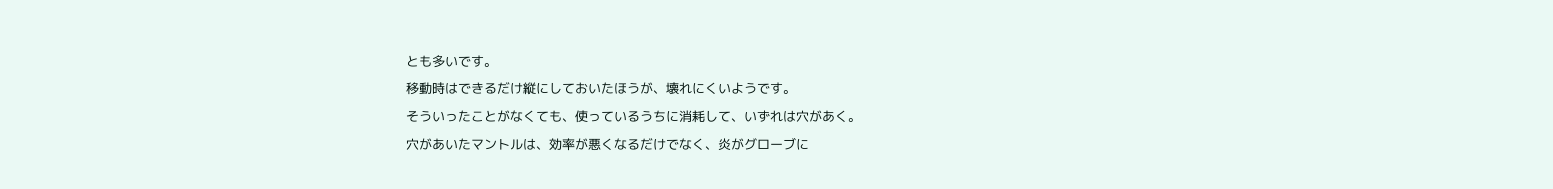とも多いです。
移動時はできるだけ縦にしておいたほうが、壊れにくいようです。
そういったことがなくても、使っているうちに消耗して、いずれは穴があく。
穴があいたマントルは、効率が悪くなるだけでなく、炎がグローブに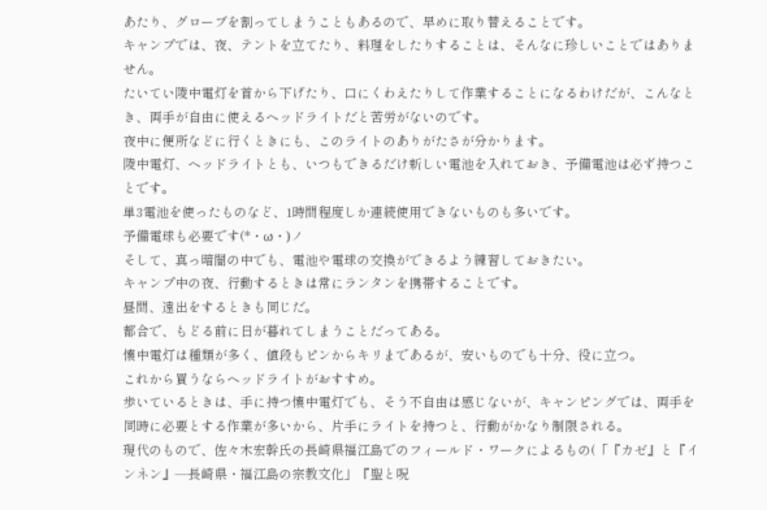あたり、グローブを割ってしまうこともあるので、早めに取り替えることです。
キャンプでは、夜、テントを立てたり、料理をしたりすることは、そんなに珍しいことではありません。
たいてい陵中電灯を首から下げたり、口にくわえたりして作業することになるわけだが、こんなとき、両手が自由に使えるヘッドライトだと苦労がないのです。
夜中に便所などに行くときにも、このライトのありがたさが分かります。
陵中電灯、ヘッドライトとも、いつもできるだけ新しい電池を入れておき、予備電池は必ず持つことです。
単3電池を使ったものなど、1時間程度しか連続使用できないものも多いです。
予備電球も必要です(*・ω・)ノ
そして、真っ暗闇の中でも、電池や電球の交換ができるよう練習しておきたい。
キャンプ中の夜、行動するときは常にランタンを携帯することです。
昼間、遠出をするときも同じだ。
都合で、もどる前に日が暮れてしまうことだってある。
懐中電灯は種類が多く、値段もピンからキリまであるが、安いものでも十分、役に立つ。
これから買うならヘッドライトがおすすめ。
歩いているときは、手に持つ懐中電灯でも、そう不自由は感じないが、キャンピングでは、両手を同時に必要とする作業が多いから、片手にライトを持つと、行動がかなり制限される。
現代のもので、佐々木宏幹氏の長崎県福江島でのフィールド・ワークによるもの(「『カゼ』と『インネン』―長崎県・福江島の宗教文化」『聖と呪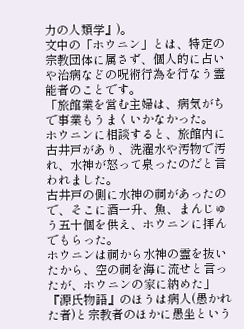力の人類学』)。
文中の「ホウニン」とは、特定の宗教団体に属さず、個人的に占いや治病などの呪術行為を行なう霊能者のことです。
「旅館業を営む主婦は、病気がちで事業もうまくいかなかった。
ホウニンに相談すると、旅館内に古井戸があり、洗濯水や汚物で汚れ、水神が怒って泉ったのだと言われました。
古井戸の側に水神の祠があったので、そこに酒一升、魚、まんじゅう五十個を供え、ホウニンに拝んでもらった。
ホウニンは祠から水神の霊を抜いたから、空の祠を海に流せと言ったが、ホウニンの家に納めた」
『源氏物語』のほうは病人(愚かれた者)と宗教者のほかに愚坐という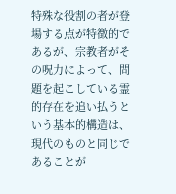特殊な役割の者が登場する点が特徴的であるが、宗教者がその呪力によって、問題を起こしている霊的存在を追い払うという基本的構造は、現代のものと同じであることが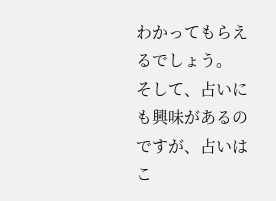わかってもらえるでしょう。
そして、占いにも興味があるのですが、占いはこ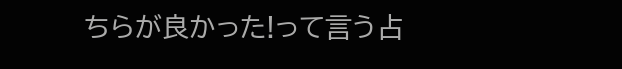ちらが良かった!って言う占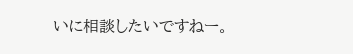いに相談したいですねー。